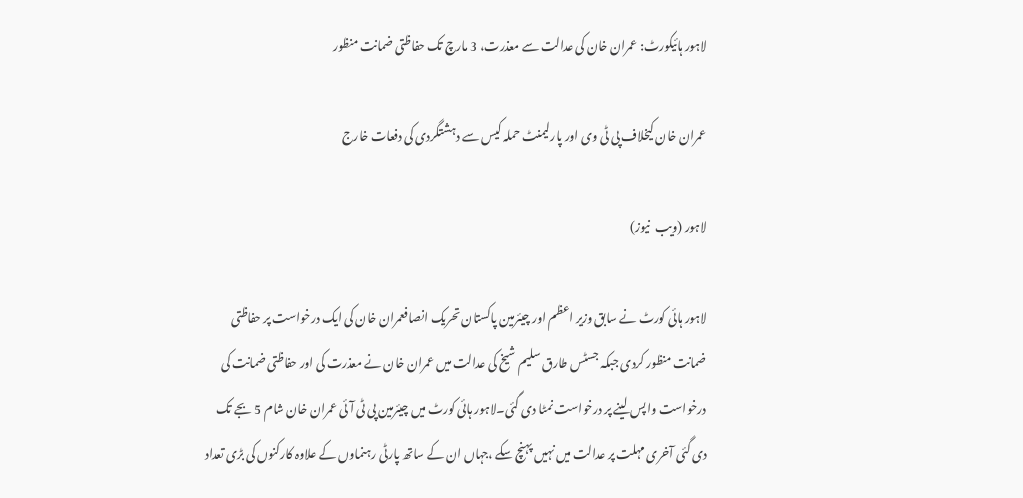لاہور ہائیکورٹ: عمران خان کی عدالت سے معذرت، 3 مارچ تک حفاظتی ضمانت منظور

عمران خان کیخلاف پی ٹی وی اور پارلیمنٹ حملہ کیس سے دہشتگردی کی دفعات خارج

لاہور (ویب  نیوز)

لاہور ہائی کورٹ نے سابق وزیر اعظم اور چیئرمین پاکستان تحریک انصافعمران خان کی ایک درخواست پر حفاظتی ضمانت منظور کردی جبکہ جسٹس طارق سلیم شیخ کی عدالت میں عمران خان نے معذرت کی اور حفاظتی ضمانت کی درخواست واپس لینے پر درخواست نمٹا دی گئی۔لاہور ہائی کورٹ میں چیئرمین پی ٹی آئی عمران خان شام 5 بجے تک دی گئی آخری مہلت پر عدالت میں نہیں پہنچ سکے ،جہاں ان کے ساتھ پارٹی رہنماوں کے علاوہ کارکنوں کی بڑی تعداد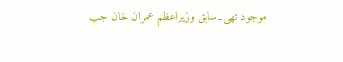موجود تھی۔سابق وزیراعظم عمران خان جب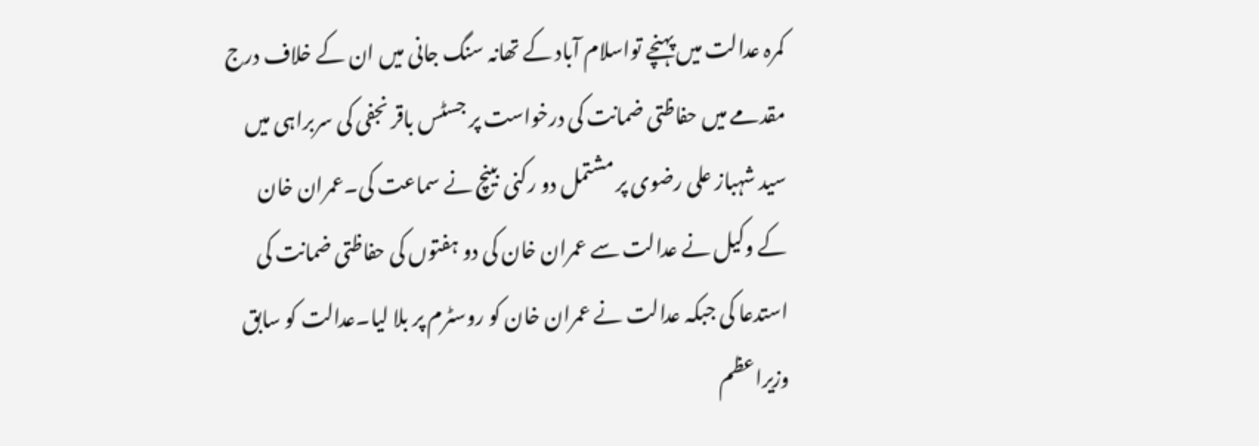کمرہ عدالت میں پہنچے تواسلام آباد کے تھانہ سنگ جانی میں ان کے خلاف درج مقدمے میں حفاظتی ضمانت کی درخواست پر جسٹس باقر نجفی کی سربراہی میں سید شہباز علی رضوی پر مشتمل دو رکنی بینچ نے سماعت کی۔عمران خان کے وکیل نے عدالت سے عمران خان کی دو ہفتوں کی حفاظتی ضمانت کی استدعا کی جبکہ عدالت نے عمران خان کو روسٹرم پر بلا لیا۔عدالت کو سابق وزیراعظم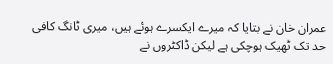عمران خان نے بتایا کہ میرے ایکسرے ہوئے ہیں، میری ٹانگ کافی حد تک ٹھیک ہوچکی ہے لیکن ڈاکٹروں نے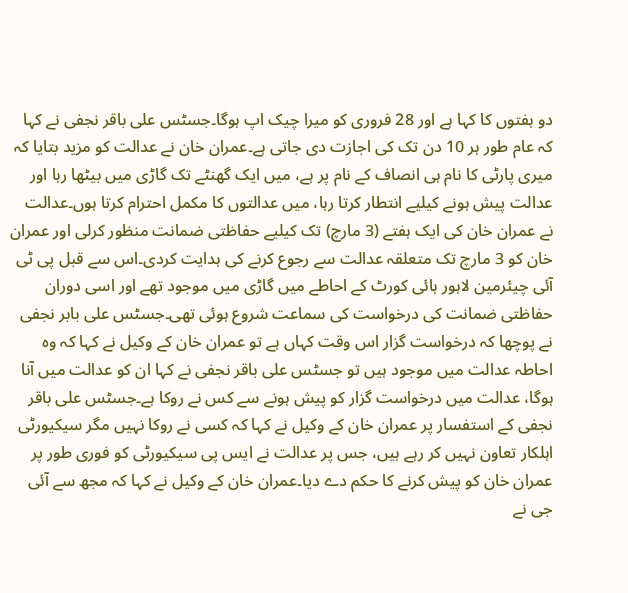دو ہفتوں کا کہا ہے اور 28 فروری کو میرا چیک اپ ہوگا۔جسٹس علی باقر نجفی نے کہا کہ عام طور ہر 10 دن تک کی اجازت دی جاتی ہے۔عمران خان نے عدالت کو مزید بتایا کہ میری پارٹی کا نام ہی انصاف کے نام پر ہے، میں ایک گھنٹے تک گاڑی میں بیٹھا رہا اور عدالت پیش ہونے کیلیے انتطار کرتا رہا، میں عدالتوں کا مکمل احترام کرتا ہوں۔عدالت نے عمران خان کی ایک ہفتے (3 مارچ) تک کیلیے حفاظتی ضمانت منظور کرلی اور عمران خان کو 3 مارچ تک متعلقہ عدالت سے رجوع کرنے کی ہدایت کردی۔اس سے قبل پی ٹی آئی چیئرمین لاہور ہائی کورٹ کے احاطے میں گاڑی میں موجود تھے اور اسی دوران حفاظتی ضمانت کی درخواست کی سماعت شروع ہوئی تھی۔جسٹس علی بابر نجفی نے پوچھا کہ درخواست گزار اس وقت کہاں ہے تو عمران خان کے وکیل نے کہا کہ وہ احاطہ عدالت میں موجود ہیں تو جسٹس علی باقر نجفی نے کہا ان کو عدالت میں آنا ہوگا، عدالت میں درخواست گزار کو پیش ہونے سے کس نے روکا ہے۔جسٹس علی باقر نجفی کے استفسار پر عمران خان کے وکیل نے کہا کہ کسی نے روکا نہیں مگر سیکیورٹی اہلکار تعاون نہیں کر رہے ہیں، جس پر عدالت نے ایس پی سیکیورٹی کو فوری طور پر عمران خان کو پیش کرنے کا حکم دے دیا۔عمران خان کے وکیل نے کہا کہ مجھ سے آئی جی نے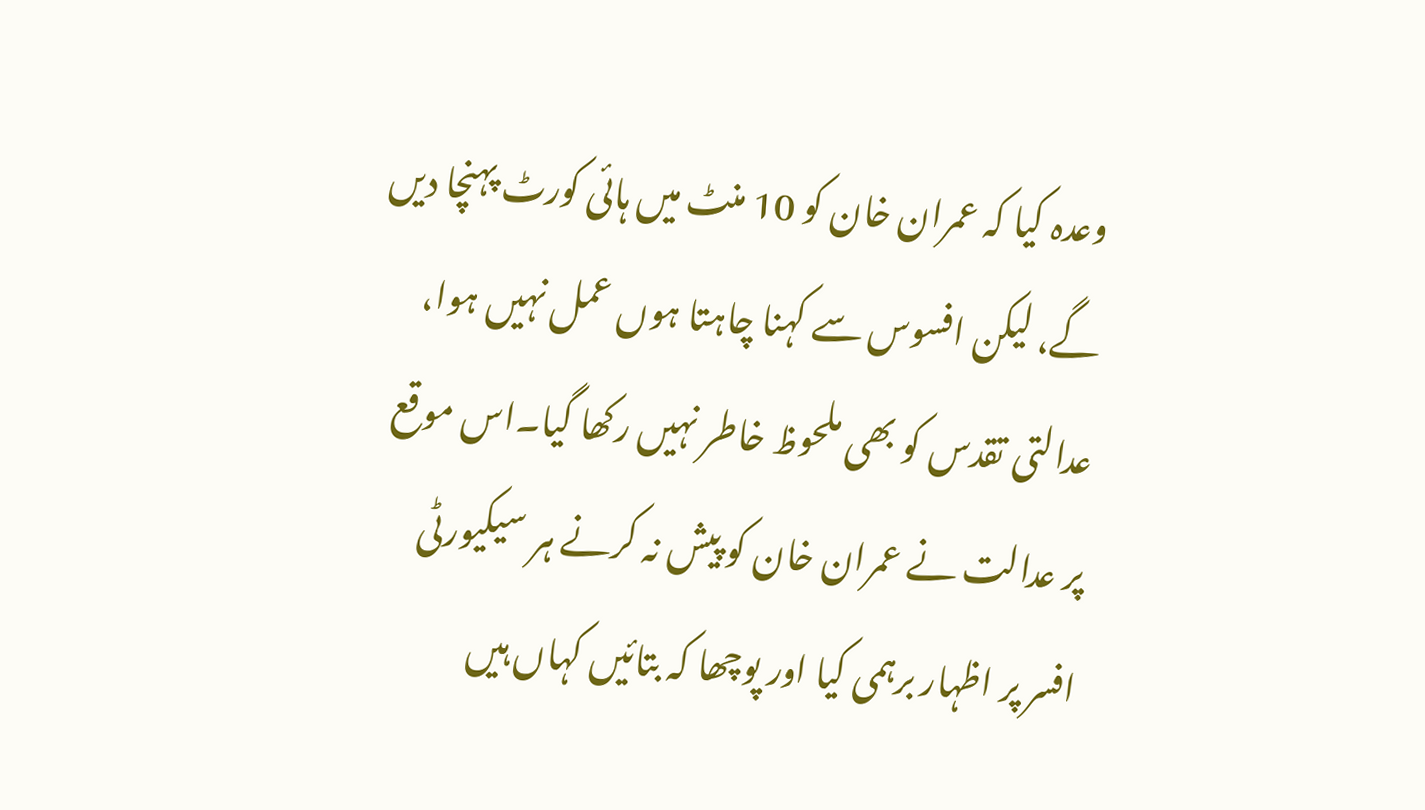وعدہ کیا کہ عمران خان کو 10 منٹ میں ہائی کورٹ پہنچا دیں گے، لیکن افسوس سے کہنا چاہتا ہوں عمل نہیں ہوا، عدالتی تقدس کو بھی ملحوظ خاطر نہیں رکھا گیا۔اس موقع پر عدالت نے عمران خان کو پیش نہ کرنے ہر سیکیورٹی افسر پر اظہار برہمی کیا اور پوچھا کہ بتائیں کہاں ہیں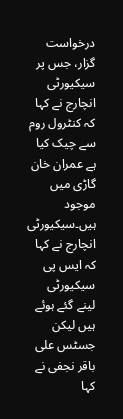درخواست گزار، جس پر سیکیورٹی انچارج نے کہا کہ کنٹرول روم سے چیک کیا ہے عمران خان گاڑی میں موجود ہیں۔سیکیورٹی انچارج نے کہا کہ ایس پی سیکیورٹی لینے گئے ہوئے ہیں لیکن جسٹس علی باقر نجفی نے کہا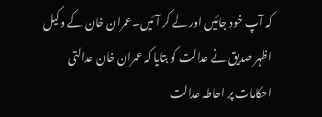کہ آپ خود جائیں اور لے کر آئیں۔عمران خان کے وکیل اظہر صدیق نے عدالت کو بتایا کہ عمران خان عدالتی احکامات پر احاطہ عدالت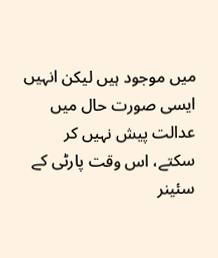میں موجود ہیں لیکن انہیں ایسی صورت حال میں عدالت پیش نہیں کر سکتے، اس وقت پارٹی کے سئینر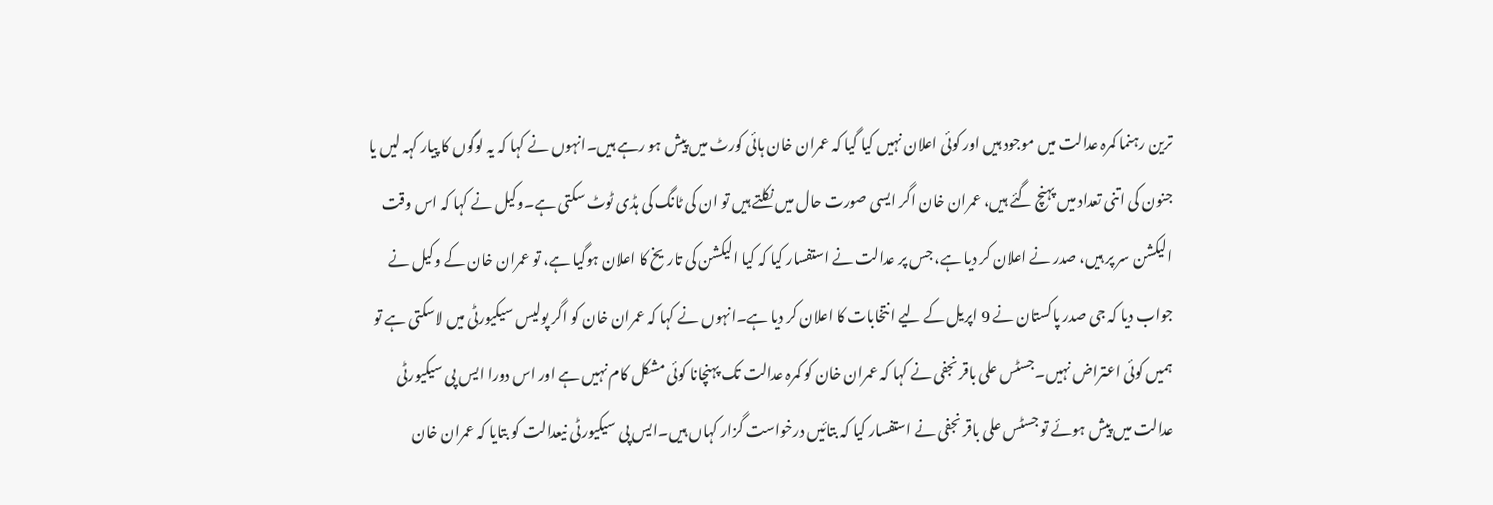ترین رہنما کمرہ عدالت میں موجود ہیں اور کوئی اعلان نہیں کیا گیا کہ عمران خان ہائی کورٹ میں پیش ہو رہے ہیں۔انہوں نے کہا کہ یہ لوگوں کا پیار کہہ لیں یا جنون کی اتنی تعداد میں پہنچ گئے ہیں، عمران خان اگر ایسی صورت حال میں نکلتے ہیں تو ان کی ٹانگ کی ہڈی ٹوٹ سکتی ہے۔وکیل نے کہا کہ اس وقت الیکشن سر پر ہیں، صدر نے اعلان کر دیا ہے، جس پر عدالت نے استفسار کیا کہ کیا الیکشن کی تاریخ کا اعلان ہوگیا ہے، تو عمران خان کے وکیل نے جواب دیا کہ جی صدر پاکستان نے 9 اپریل کے لیے انتخابات کا اعلان کر دیا ہے۔انہوں نے کہا کہ عمران خان کو اگر پولیس سیکیورٹی میں لاسکتی ہے تو ہمیں کوئی اعتراض نہیں۔جسٹس علی باقر نجفی نے کہا کہ عمران خان کو کمرہ عدالت تک پہنچانا کوئی مشکل کام نہیں ہے اور اس دورا ایس پی سیکیورٹی عدالت میں پیش ہوئے تو جسٹس علی باقر نجفی نے استفسار کیا کہ بتائیں درخواست گزار کہاں ہیں۔ایس پی سیکیورٹی نیعدالت کو بتایا کہ عمران خان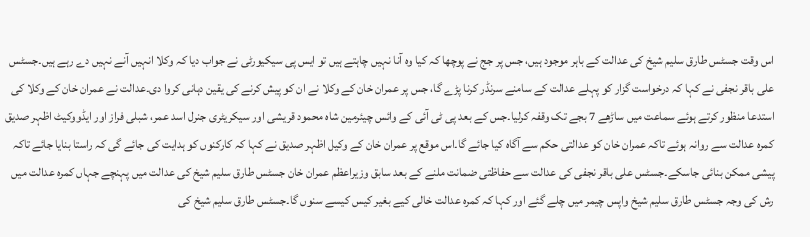اس وقت جسٹس طارق سلیم شیخ کی عدالت کے باہر موجود ہیں، جس پر جج نے پوچھا کہ کیا وہ آنا نہیں چاہتے ہیں تو ایس پی سیکیورٹی نے جواب دیا کہ وکلا انہیں آنے نہیں دے رہے ہیں۔جسٹس علی باقر نجفی نے کہا کہ درخواست گزار کو پہلے عدالت کے سامنے سرنڈر کرنا پڑے گا، جس پر عمران خان کے وکلا نے ان کو پیش کرنے کی یقین دہانی کروا دی۔عدالت نے عمران خان کے وکلا کی استدعا منظور کرتے ہوئے سماعت میں ساڑھے 7 بجے تک وقفہ کرلیا۔جس کے بعد پی ٹی آئی کے وائس چیئرمین شاہ محمود قریشی اور سیکریٹری جنرل اسد عمر، شبلی فراز اور ایڈووکیٹ اظہر صدیق کمرہ عدالت سے روانہ ہوئے تاکہ عمران خان کو عدالتی حکم سے آگاہ کیا جائے گا۔اس موقع پر عمران خان کے وکیل اظہر صدیق نے کہا کہ کارکنوں کو ہدایت کی جائے گی کہ راستا بنایا جائے تاکہ پیشی ممکن بنائی جاسکے۔جسٹس علی باقر نجفی کی عدالت سے حفاظتی ضمانت ملنے کے بعد سابق وزیراعظم عمران خان جسٹس طارق سلیم شیخ کی عدالت میں پہنچے جہاں کمرہ عدالت میں رش کی وجہ جسٹس طارق سلیم شیخ واپس چیمر میں چلے گئے اور کہا کہ کمرہ عدالت خالی کیے بغیر کیس کیسے سنوں گا۔جسٹس طارق سلیم شیخ کی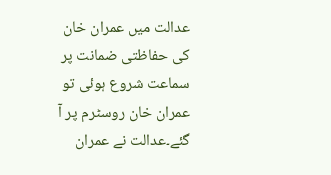عدالت میں عمران خان کی حفاظتی ضمانت پر سماعت شروع ہوئی تو عمران خان روسٹرم پر آ گئے۔عدالت نے عمران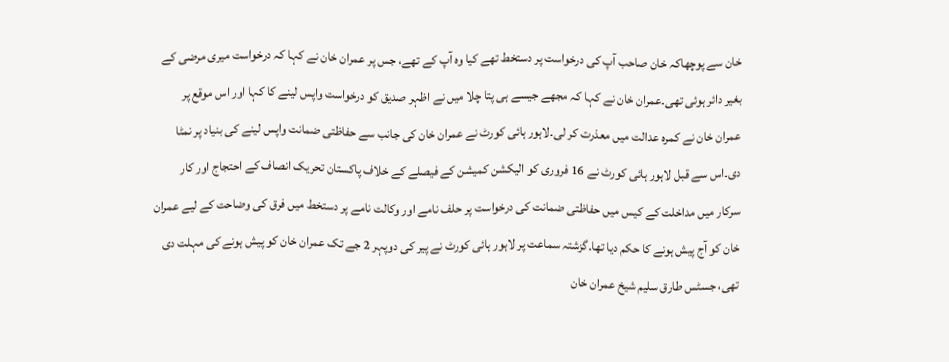خان سے پوچھاکہ خان صاحب آپ کی درخواست پر دستخط تھے کیا وہ آپ کے تھے، جس پر عمران خان نے کہا کہ درخواست میری مرضی کے بغیر دائر ہوئی تھی۔عمران خان نے کہا کہ مجھے جیسے ہی پتا چلا میں نے اظہر صدیق کو درخواست واپس لینے کا کہا اور اس موقع پر عمران خان نے کمرہ عدالت میں معذرت کر لی۔لاہور ہائی کورٹ نے عمران خان کی جانب سے حفاظتی ضمانت واپس لینے کی بنیاد پر نمٹا دی۔اس سے قبل لاہور ہائی کورٹ نے 16 فروری کو الیکشن کمیشن کے فیصلے کے خلاف پاکستان تحریک انصاف کے احتجاج اور کار سرکار میں مداخلت کے کیس میں حفاظتی ضمانت کی درخواست پر حلف نامے اور وکالت نامے پر دستخط میں فرق کی وضاحت کے لیے عمران خان کو آج پیش ہونے کا حکم دیا تھا۔گزشتہ سماعت پر لاہور ہائی کورٹ نے پیر کی دوپہر 2 جے تک عمران خان کو پیش ہونے کی مہلت دی تھی، جسٹس طارق سلیم شیخ عمران خان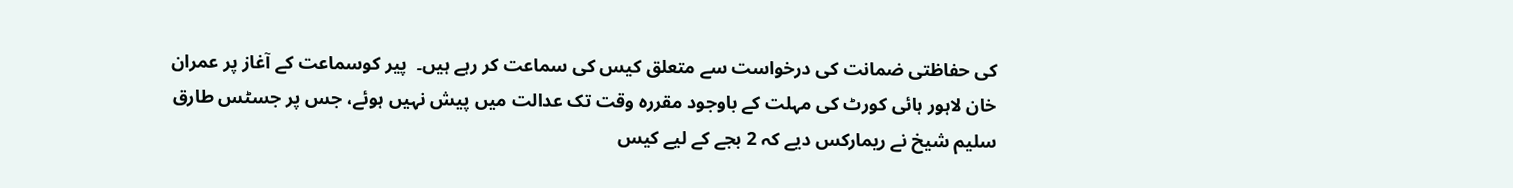کی حفاظتی ضمانت کی درخواست سے متعلق کیس کی سماعت کر رہے ہیں۔  پیر کوسماعت کے آغاز پر عمران خان لاہور ہائی کورٹ کی مہلت کے باوجود مقررہ وقت تک عدالت میں پیش نہیں ہوئے، جس پر جسٹس طارق سلیم شیخ نے ریمارکس دیے کہ 2 بجے کے لیے کیس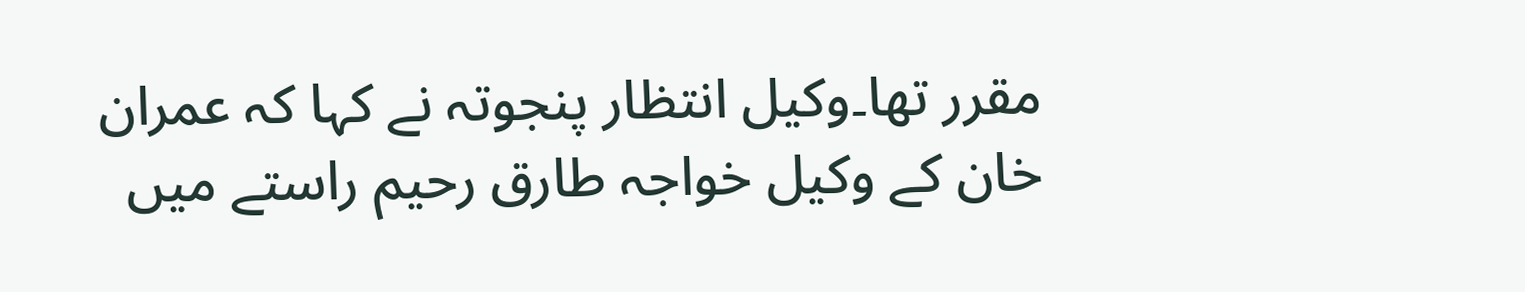مقرر تھا۔وکیل انتظار پنجوتہ نے کہا کہ عمران خان کے وکیل خواجہ طارق رحیم راستے میں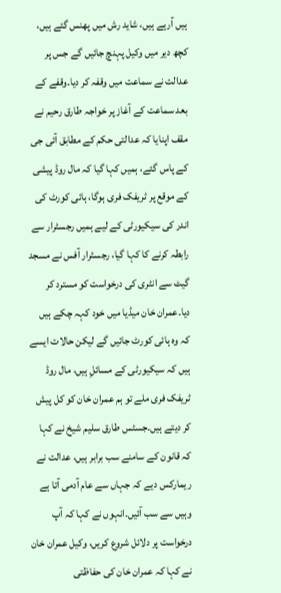ہیں آرہے ہیں، شاید رش میں پھنس گئے ہیں، کچھ دیر میں وکیل پہنچ جائیں گے جس پر عدالت نے سماعت میں وقفہ کر دیا۔وقفے کے بعد سماعت کے آغاز پر خواجہ طارق رحیم نے مقف اپنایا کہ عدالتی حکم کے مطابق آئی جی کے پاس گئے، ہمیں کہا گیا کہ مال روڈ پیشی کے موقع پر ٹریفک فری ہوگا، ہائی کورٹ کی اندر کی سیکیورٹی کے لیے ہمیں رجسٹرار سے رابطہ کرنے کا کہا گیا، رجسٹرار آفس نے مسجد گیٹ سے انٹری کی درخواست کو مسترد کر دیا۔عمران خان میڈیا میں خود کہہ چکے ہیں کہ وہ ہائی کورٹ جائیں گے لیکن حالات ایسے ہیں کہ سیکیورٹی کے مسائلِ ہیں، مال روڈ ٹریفک فری ملے تو ہم عمران خان کو کل پیش کر دیتے ہیں۔جسٹس طارق سلیم شیخ نے کہا کہ قانون کے سامنے سب برابر ہیں، عدالت نے ریمارکس دیے کہ جہاں سے عام آدمی آتا ہے وہیں سے سب آئیں۔انہوں نے کہا کہ آپ درخواست پر دلائل شروع کریں، وکیل عمران خان نے کہا کہ عمران خان کی حفاظتی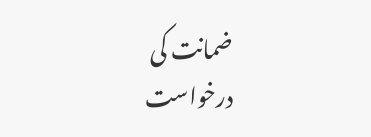ضمانت کی درخواست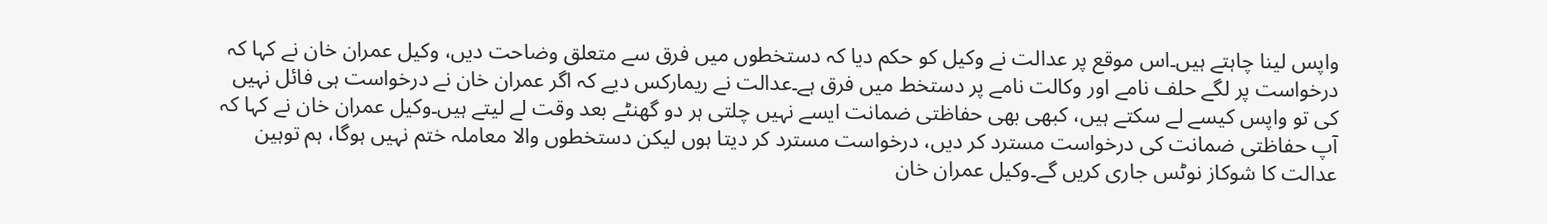واپس لینا چاہتے ہیں۔اس موقع پر عدالت نے وکیل کو حکم دیا کہ دستخطوں میں فرق سے متعلق وضاحت دیں، وکیل عمران خان نے کہا کہ درخواست پر لگے حلف نامے اور وکالت نامے پر دستخط میں فرق ہے۔عدالت نے ریمارکس دیے کہ اگر عمران خان نے درخواست ہی فائل نہیں کی تو واپس کیسے لے سکتے ہیں، کبھی بھی حفاظتی ضمانت ایسے نہیں چلتی ہر دو گھنٹے بعد وقت لے لیتے ہیں۔وکیل عمران خان نے کہا کہ آپ حفاظتی ضمانت کی درخواست مسترد کر دیں، درخواست مسترد کر دیتا ہوں لیکن دستخطوں والا معاملہ ختم نہیں ہوگا، ہم توہین عدالت کا شوکاز نوٹس جاری کریں گے۔وکیل عمران خان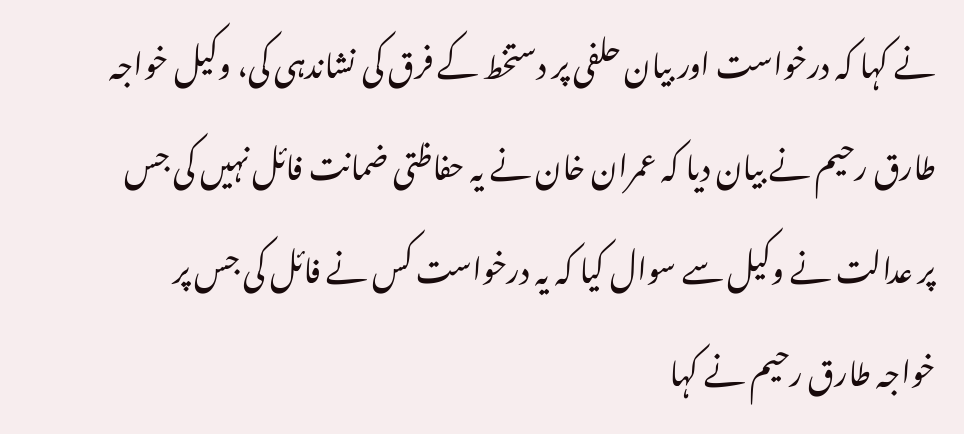نے کہا کہ درخواست اور بیان حلفی پر دستخط کے فرق کی نشاندہی کی، وکیل خواجہ طارق رحیم نے بیان دیا کہ عمران خان نے یہ حفاظتی ضمانت فائل نہیں کی جس پر عدالت نے وکیل سے سوال کیا کہ یہ درخواست کس نے فائل کی جس پر خواجہ طارق رحیم نے کہا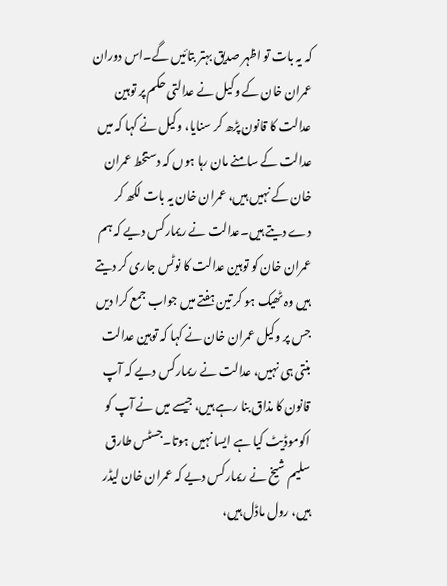کہ یہ بات تو اظہر صدیق بہتر بتائیں گے۔اس دوران عمران خان کے وکیل نے عدالتی حکم پر توہین عدالت کا قانون پڑھ کر سنایا، وکیل نے کہا کہ میں عدالت کے سامنے مان رہا ہوں کہ دستخط عمران خان کے نہیں ہیں، عمران خان یہ بات لکھ کر دے دیتے ہیں۔عدالت نے ریمارکس دیے کہ ہم عمران خان کو توہین عدالت کا نوٹس جاری کر دیتے ہیں وہ ٹھیک ہو کر تین ہفتے میں جواب جمع کرا دیں جس پر وکیل عمران خان نے کہا کہ توہین عدالت بنتی ہی نہیں، عدالت نے ریمارکس دیے کہ آپ قانون کا مذاق بنا رہے ہیں، جیسے میں نے آپ کو اکوموڈیٹ کیا ہے ایسا نہیں ہوتا۔جسٹس طارق سلیم شیخ نے ریمارکس دیے کہ عمران خان لیڈر ہیں، رول ماڈل ہیں،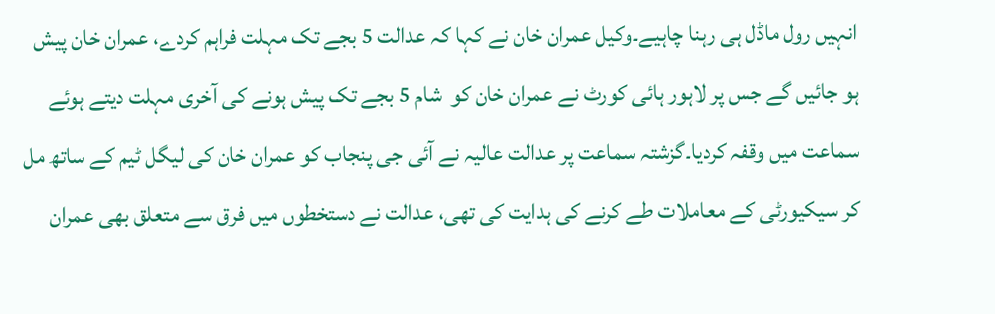انہیں رول ماڈل ہی رہنا چاہیے۔وکیل عمران خان نے کہا کہ عدالت 5 بجے تک مہلت فراہم کردے، عمران خان پیش ہو جائیں گے جس پر لاہور ہائی کورٹ نے عمران خان کو  شام 5 بجے تک پیش ہونے کی آخری مہلت دیتے ہوئے سماعت میں وقفہ کردیا۔گزشتہ سماعت پر عدالت عالیہ نے آئی جی پنجاب کو عمران خان کی لیگل ٹیم کے ساتھ مل کر سیکیورٹی کے معاملات طے کرنے کی ہدایت کی تھی، عدالت نے دستخطوں میں فرق سے متعلق بھی عمران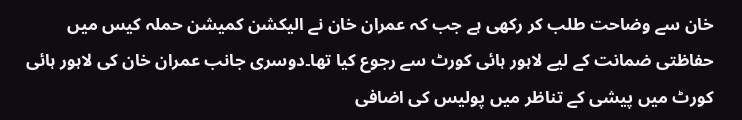خان سے وضاحت طلب کر رکھی ہے جب کہ عمران خان نے الیکشن کمیشن حملہ کیس میں حفاظتی ضمانت کے لیے لاہور ہائی کورٹ سے رجوع کیا تھا۔دوسری جانب عمران خان کی لاہور ہائی کورٹ میں پیشی کے تناظر میں پولیس کی اضافی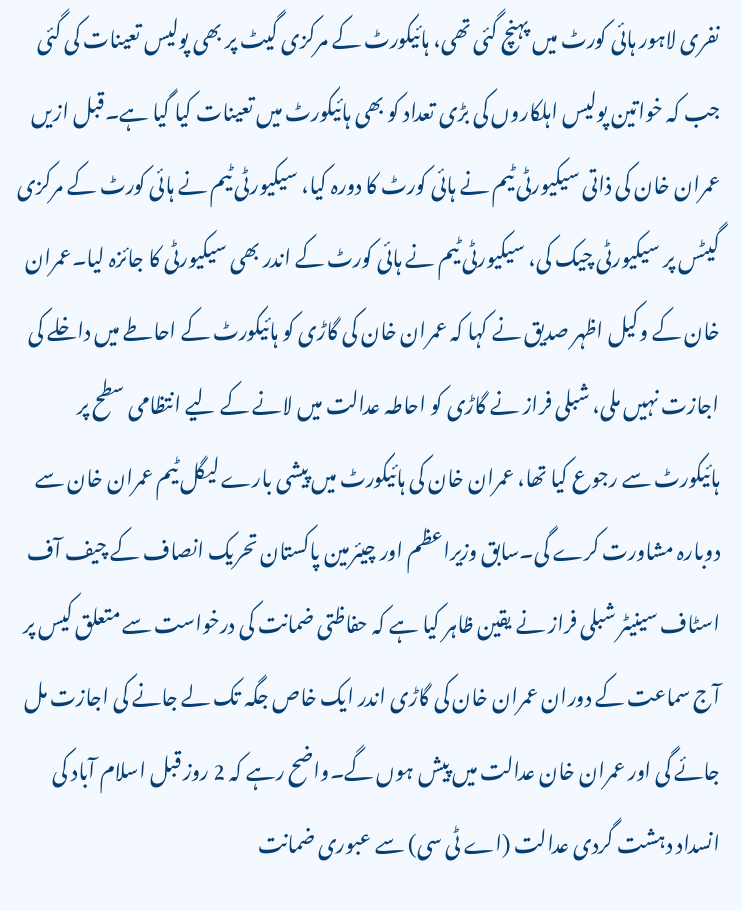نفری لاہور ہائی کورٹ میں پہنچ گئی تھی، ہائیکورٹ کے مرکزی گیٹ پر بھی پولیس تعینات کی گئی جب کہ خواتین پولیس اہلکاروں کی بڑی تعداد کو بھی ہائیکورٹ میں تعینات کیا گیا ہے۔قبل ازیں عمران خان کی ذاتی سیکیورٹی ٹیم نے ہائی کورٹ کا دورہ کیا، سیکیورٹی ٹیم نے ہائی کورٹ کے مرکزی گیٹس پر سیکیورٹی چیک کی، سیکیورٹی ٹیم نے ہائی کورٹ کے اندر بھی سیکیورٹی کا جائزہ لیا۔عمران خان کے وکیل اظہر صدیق نے کہا کہ عمران خان کی گاڑی کو ہائیکورٹ کے احاطے میں داخلے کی اجازت نہیں ملی، شبلی فراز نے گاڑی کو احاطہ عدالت میں لانے کے لیے انتظامی سطح پر ہائیکورٹ سے رجوع کیا تھا، عمران خان کی ہائیکورٹ میں پیشی بارے لیگل ٹیم عمران خان سے دوبارہ مشاورت کرے گی۔سابق وزیراعظم اور چیئرمین پاکستان تحریک انصاف کے چیف آف اسٹاف سینیٹر شبلی فراز نے یقین ظاہر کیا ہے کہ حفاظتی ضمانت کی درخواست سے متعلق کیس پر آج سماعت کے دوران عمران خان کی گاڑی اندر ایک خاص جگہ تک لے جانے کی اجازت مل جائے گی اور عمران خان عدالت میں پیش ہوں گے۔واضح رہے کہ 2 روز قبل اسلام آباد کی انسداد دہشت گردی عدالت (اے ٹی سی) سے عبوری ضمانت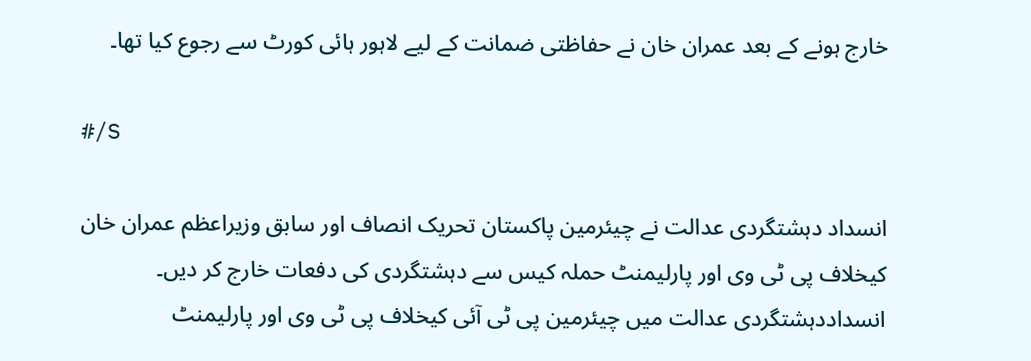خارج ہونے کے بعد عمران خان نے حفاظتی ضمانت کے لیے لاہور ہائی کورٹ سے رجوع کیا تھا۔

#/S

انسداد دہشتگردی عدالت نے چیئرمین پاکستان تحریک انصاف اور سابق وزیراعظم عمران خان کیخلاف پی ٹی وی اور پارلیمنٹ حملہ کیس سے دہشتگردی کی دفعات خارج کر دیں۔ انسداددہشتگردی عدالت میں چیئرمین پی ٹی آئی کیخلاف پی ٹی وی اور پارلیمنٹ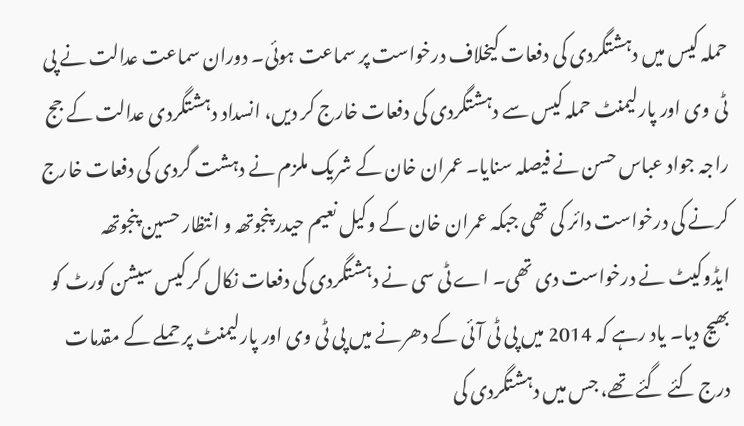حملہ کیس میں دہشتگردی کی دفعات کیخلاف درخواست پر سماعت ہوئی۔ دوران سماعت عدالت نے پی ٹی وی اور پارلیمنٹ حملہ کیس سے دہشتگردی کی دفعات خارج کر دیں، انسداد دہشتگردی عدالت کے جج راجہ جواد عباس حسن نے فیصلہ سنایا۔ عمران خان کے شریک ملزم نے دہشت گردی کی دفعات خارج کرنے کی درخواست دائر کی تھی جبکہ عمران خان کے وکیل نعیم حیدر پنجوتھہ و انتظار حسین پنجوتھہ ایڈوکیٹ نے درخواست دی تھی۔ اے ٹی سی نے دہشتگردی کی دفعات نکال کر کیس سیشن کورٹ کو بھیج دیا۔ یاد رہے کہ 2014 میں پی ٹی آئی کے دھرنے میں پی ٹی وی اور پارلیمنٹ پر حملے کے مقدمات درج کئے گئے تھے، جس میں دہشتگردی کی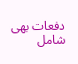دفعات بھی شامل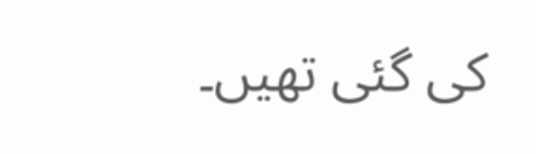کی گئی تھیں۔